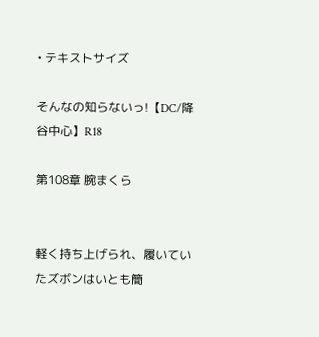• テキストサイズ

そんなの知らないっ!【DC/降谷中心】R18

第108章 腕まくら


軽く持ち上げられ、履いていたズボンはいとも簡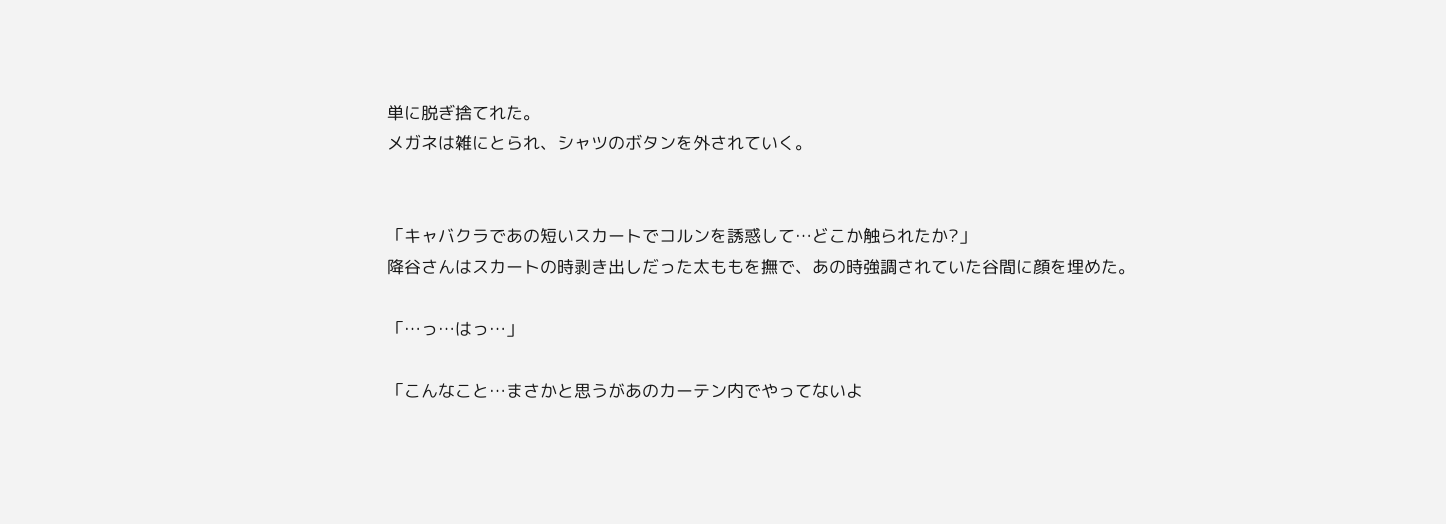単に脱ぎ捨てれた。
メガネは雑にとられ、シャツのボタンを外されていく。


「キャバクラであの短いスカートでコルンを誘惑して…どこか触られたか?」
降谷さんはスカートの時剥き出しだった太ももを撫で、あの時強調されていた谷間に顔を埋めた。

「…っ…はっ…」

「こんなこと…まさかと思うがあのカーテン内でやってないよ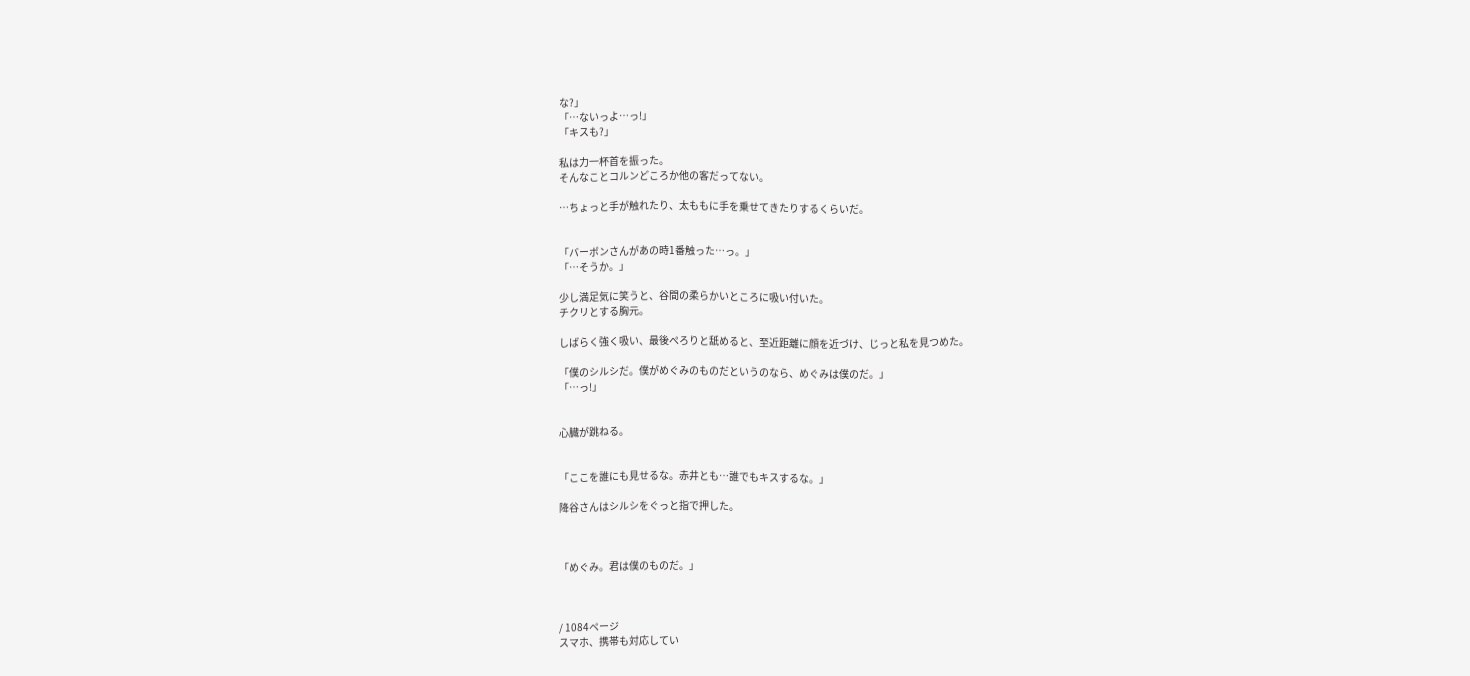な?」
「…ないっよ…っ!」
「キスも?」

私は力一杯首を振った。
そんなことコルンどころか他の客だってない。

…ちょっと手が触れたり、太ももに手を乗せてきたりするくらいだ。


「バーボンさんがあの時1番触った…っ。」
「…そうか。」

少し満足気に笑うと、谷間の柔らかいところに吸い付いた。
チクリとする胸元。

しばらく強く吸い、最後ぺろりと舐めると、至近距離に顔を近づけ、じっと私を見つめた。

「僕のシルシだ。僕がめぐみのものだというのなら、めぐみは僕のだ。」
「…っ!」


心臓が跳ねる。


「ここを誰にも見せるな。赤井とも…誰でもキスするな。」

降谷さんはシルシをぐっと指で押した。



「めぐみ。君は僕のものだ。」



/ 1084ページ
スマホ、携帯も対応してい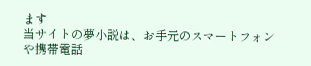ます
当サイトの夢小説は、お手元のスマートフォンや携帯電話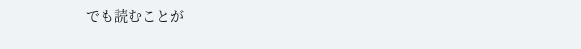でも読むことが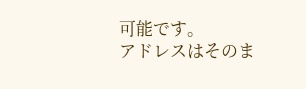可能です。
アドレスはそのま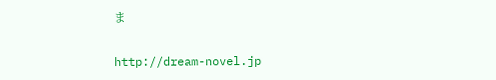ま

http://dream-novel.jp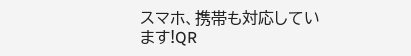スマホ、携帯も対応しています!QR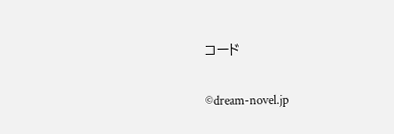コード

©dream-novel.jp